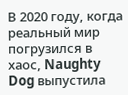В 2020 году, когда реальный мир погрузился в хаос, Naughty Dog выпустила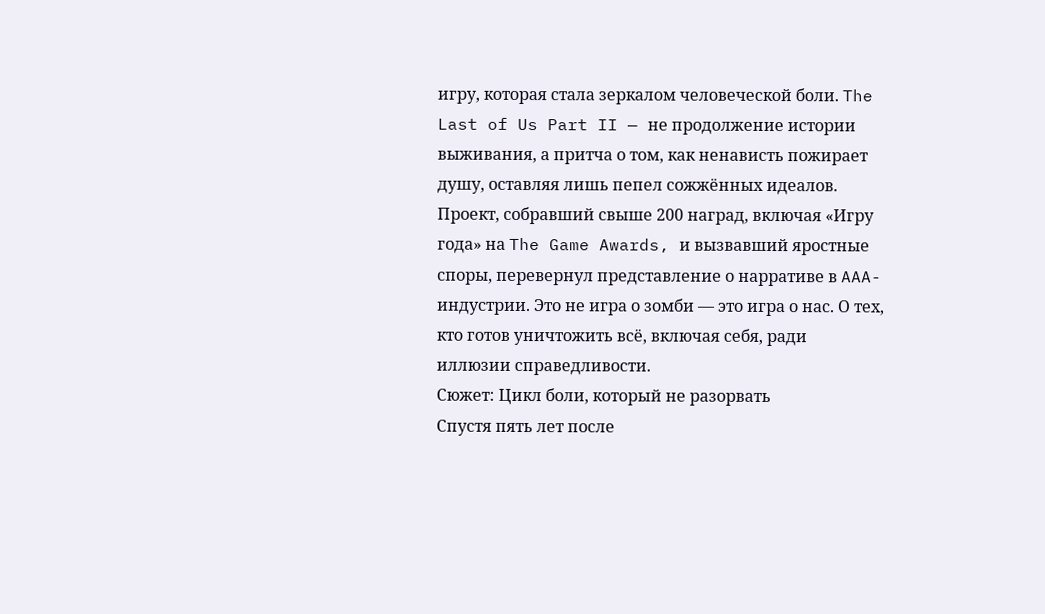игру, которая стала зеркалом человеческой боли. The Last of Us Part II — не продолжение истории выживания, а притча о том, как ненависть пожирает душу, оставляя лишь пепел сожжённых идеалов. Проект, собравший свыше 200 наград, включая «Игру года» на The Game Awards, и вызвавший яростные споры, перевернул представление о нарративе в AAA-индустрии. Это не игра о зомби — это игра о нас. О тех, кто готов уничтожить всё, включая себя, ради иллюзии справедливости.
Сюжет: Цикл боли, который не разорвать
Спустя пять лет после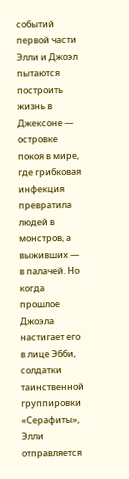событий первой части Элли и Джоэл пытаются построить жизнь в Джексоне — островке покоя в мире, где грибковая инфекция превратила людей в монстров, а выживших — в палачей. Но когда прошлое Джоэла настигает его в лице Эбби, солдатки таинственной группировки «Серафиты», Элли отправляется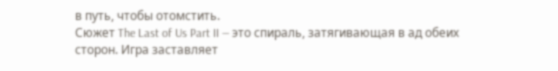в путь, чтобы отомстить.
Сюжет The Last of Us Part II — это спираль, затягивающая в ад обеих сторон. Игра заставляет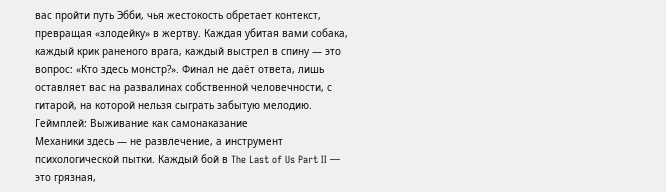вас пройти путь Эбби, чья жестокость обретает контекст, превращая «злодейку» в жертву. Каждая убитая вами собака, каждый крик раненого врага, каждый выстрел в спину — это вопрос: «Кто здесь монстр?». Финал не даёт ответа, лишь оставляет вас на развалинах собственной человечности, с гитарой, на которой нельзя сыграть забытую мелодию.
Геймплей: Выживание как самонаказание
Механики здесь — не развлечение, а инструмент психологической пытки. Каждый бой в The Last of Us Part II — это грязная,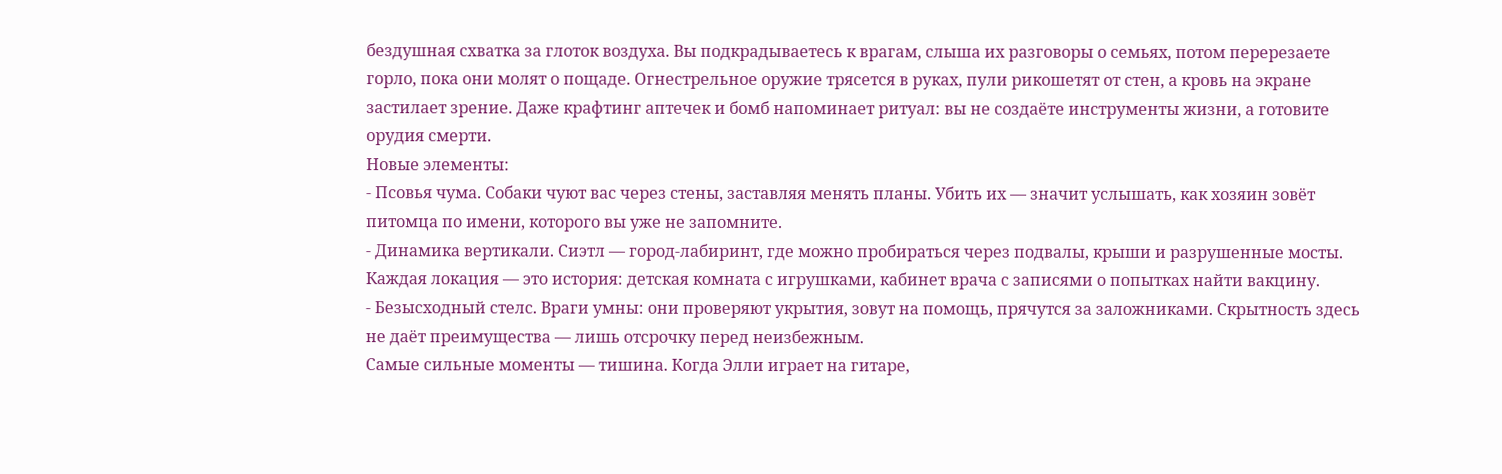бездушная схватка за глоток воздуха. Вы подкрадываетесь к врагам, слыша их разговоры о семьях, потом перерезаете горло, пока они молят о пощаде. Огнестрельное оружие трясется в руках, пули рикошетят от стен, а кровь на экране застилает зрение. Даже крафтинг аптечек и бомб напоминает ритуал: вы не создаёте инструменты жизни, а готовите орудия смерти.
Новые элементы:
- Псовья чума. Собаки чуют вас через стены, заставляя менять планы. Убить их — значит услышать, как хозяин зовёт питомца по имени, которого вы уже не запомните.
- Динамика вертикали. Сиэтл — город-лабиринт, где можно пробираться через подвалы, крыши и разрушенные мосты. Каждая локация — это история: детская комната с игрушками, кабинет врача с записями о попытках найти вакцину.
- Безысходный стелс. Враги умны: они проверяют укрытия, зовут на помощь, прячутся за заложниками. Скрытность здесь не даёт преимущества — лишь отсрочку перед неизбежным.
Самые сильные моменты — тишина. Когда Элли играет на гитаре,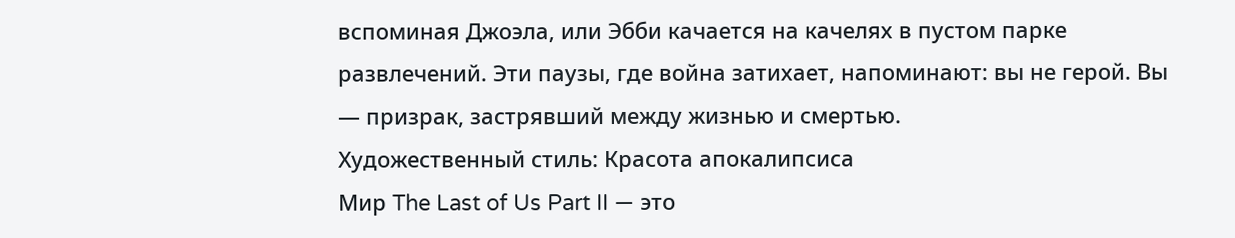вспоминая Джоэла, или Эбби качается на качелях в пустом парке развлечений. Эти паузы, где война затихает, напоминают: вы не герой. Вы — призрак, застрявший между жизнью и смертью.
Художественный стиль: Красота апокалипсиса
Мир The Last of Us Part II — это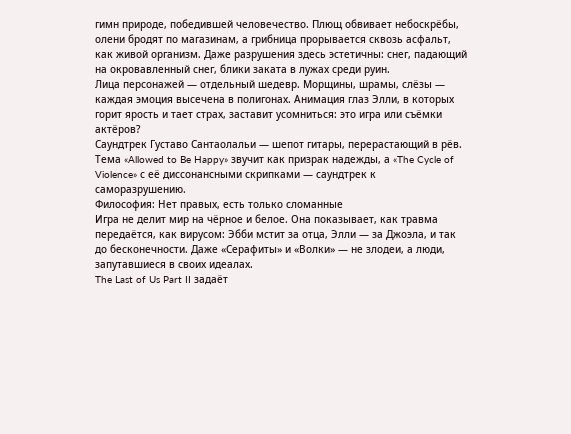гимн природе, победившей человечество. Плющ обвивает небоскрёбы, олени бродят по магазинам, а грибница прорывается сквозь асфальт, как живой организм. Даже разрушения здесь эстетичны: снег, падающий на окровавленный снег, блики заката в лужах среди руин.
Лица персонажей — отдельный шедевр. Морщины, шрамы, слёзы — каждая эмоция высечена в полигонах. Анимация глаз Элли, в которых горит ярость и тает страх, заставит усомниться: это игра или съёмки актёров?
Саундтрек Густаво Сантаолальи — шепот гитары, перерастающий в рёв. Тема «Allowed to Be Happy» звучит как призрак надежды, а «The Cycle of Violence» с её диссонансными скрипками — саундтрек к саморазрушению.
Философия: Нет правых, есть только сломанные
Игра не делит мир на чёрное и белое. Она показывает, как травма передаётся, как вирусом: Эбби мстит за отца, Элли — за Джоэла, и так до бесконечности. Даже «Серафиты» и «Волки» — не злодеи, а люди, запутавшиеся в своих идеалах.
The Last of Us Part II задаёт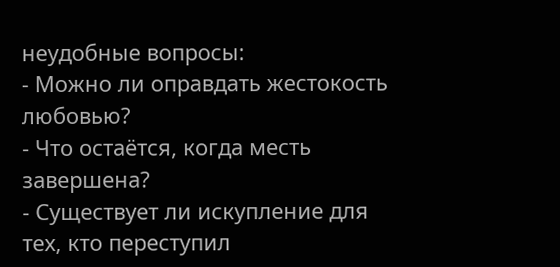неудобные вопросы:
- Можно ли оправдать жестокость любовью?
- Что остаётся, когда месть завершена?
- Существует ли искупление для тех, кто переступил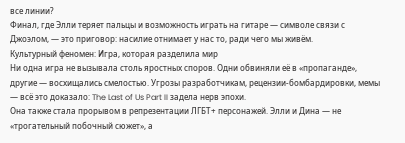все линии?
Финал, где Элли теряет пальцы и возможность играть на гитаре — символе связи с Джоэлом, — это приговор: насилие отнимает у нас то, ради чего мы живём.
Культурный феномен: Игра, которая разделила мир
Ни одна игра не вызывала столь яростных споров. Одни обвиняли её в «пропаганде», другие — восхищались смелостью. Угрозы разработчикам, рецензии-бомбардировки, мемы — всё это доказало: The Last of Us Part II задела нерв эпохи.
Она также стала прорывом в репрезентации ЛГБТ+ персонажей. Элли и Дина — не «трогательный побочный сюжет», а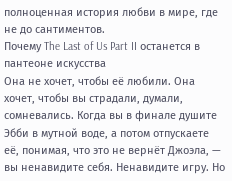полноценная история любви в мире, где не до сантиментов.
Почему The Last of Us Part II останется в пантеоне искусства
Она не хочет, чтобы её любили. Она хочет, чтобы вы страдали, думали, сомневались. Когда вы в финале душите Эбби в мутной воде, а потом отпускаете её, понимая, что это не вернёт Джоэла, — вы ненавидите себя. Ненавидите игру. Но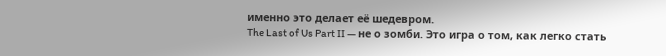именно это делает её шедевром.
The Last of Us Part II — не о зомби. Это игра о том, как легко стать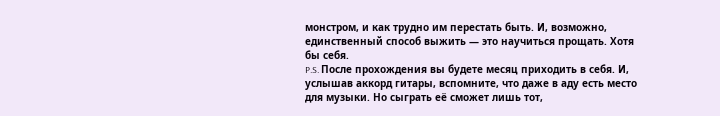монстром, и как трудно им перестать быть. И, возможно, единственный способ выжить — это научиться прощать. Хотя бы себя.
P.S. После прохождения вы будете месяц приходить в себя. И, услышав аккорд гитары, вспомните, что даже в аду есть место для музыки. Но сыграть её сможет лишь тот,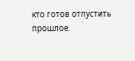кто готов отпустить прошлое.